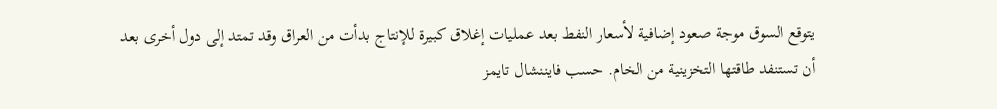يتوقع السوق موجة صعود إضافية لأسعار النفط بعد عمليات إغلاق كبيرة للإنتاج بدأت من العراق وقد تمتد إلى دول أخرى بعد أن تستنفد طاقتها التخزينية من الخام. حسب فايننشال تايمز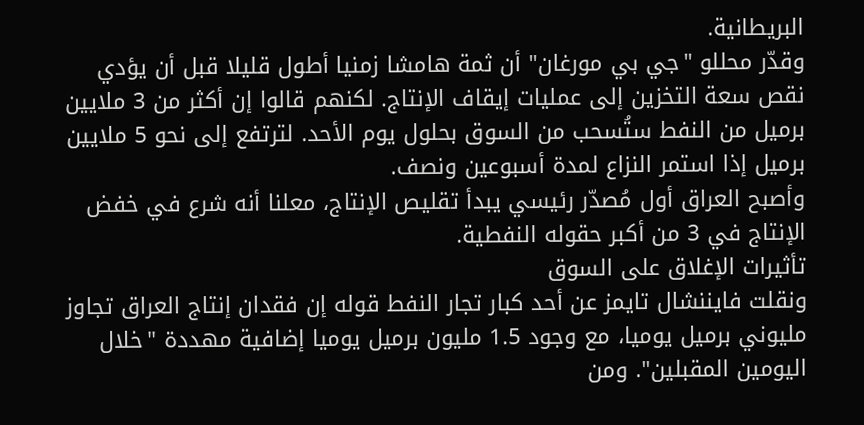البريطانية.
وقدّر محللو "جي بي مورغان" أن ثمة هامشا زمنيا أطول قليلا قبل أن يؤدي نقص سعة التخزين إلى عمليات إيقاف الإنتاج. لكنهم قالوا إن أكثر من 3 ملايين برميل من النفط ستُسحب من السوق بحلول يوم الأحد. لترتفع إلى نحو 5 ملايين برميل إذا استمر النزاع لمدة أسبوعين ونصف.
وأصبح العراق أول مُصدّر رئيسي يبدأ تقليص الإنتاج، معلنا أنه شرع في خفض الإنتاج في 3 من أكبر حقوله النفطية.
تأثيرات الإغلاق على السوق
ونقلت فايننشال تايمز عن أحد كبار تجار النفط قوله إن فقدان إنتاج العراق تجاوز مليوني برميل يوميا، مع وجود 1.5 مليون برميل يوميا إضافية مهددة "خلال اليومين المقبلين". ومن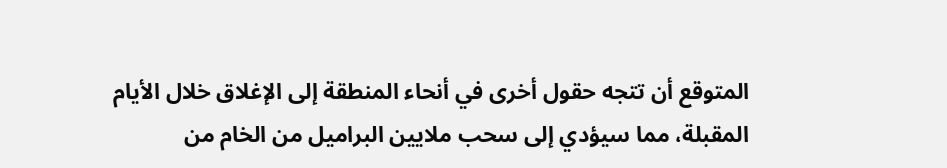المتوقع أن تتجه حقول أخرى في أنحاء المنطقة إلى الإغلاق خلال الأيام المقبلة، مما سيؤدي إلى سحب ملايين البراميل من الخام من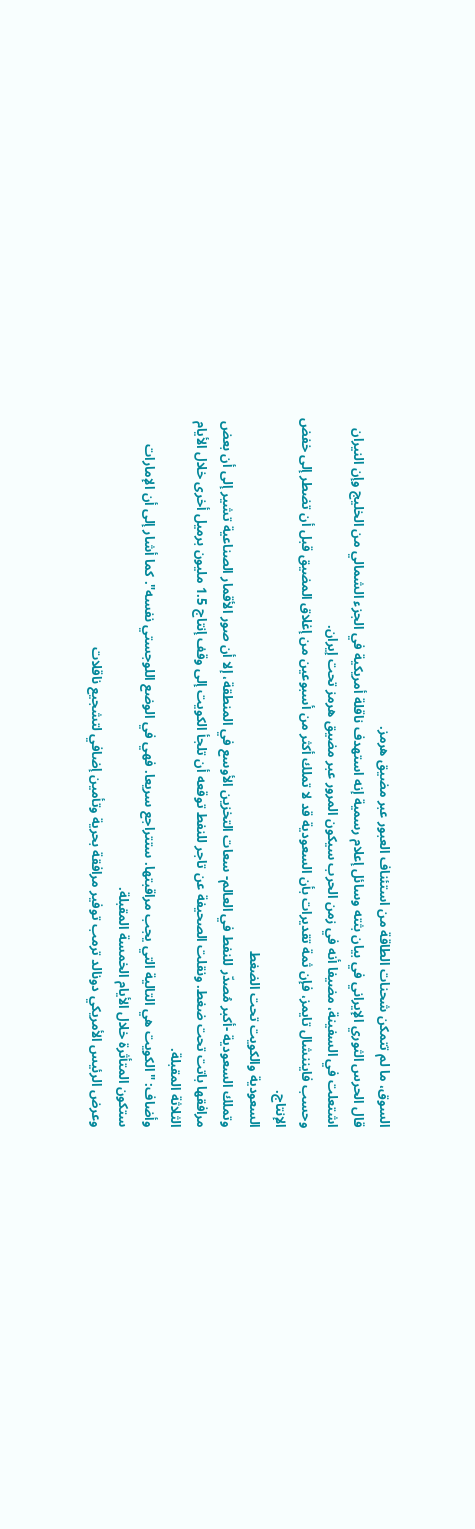السوق، ما لم تتمكن شحنات الطاقة من استئناف العبور عبر مضيق هرمز.
قال الحرس الثوري الإيراني في بيان بثته وسائل إعلام رسمية إنه استهدف ناقلة أمريكية في الجزء الشمالي من الخليج وإن النيران اشتعلت في السفينة، مضيفا أنه في زمن الحرب سيكون المرور عبر مضيق هرمز تحت إيران.
وحسب فايننشال تايمز، فإن ثمة تقديرات بأن السعودية قد لا تملك أكثر من أسبوعين من إغلاق المضيق قبل أن تضطر إلى خفض الإنتاج.
السعودية والكويت تحت الضغط
وتملك السعودية -أكبر مُصدّر للنفط في العالم- سعات التخزين الأوسع في المنطقة، إلا أن صور الأقمار الصناعية تشير إلى أن بعض مرافقها باتت تحت ضغط. ونقلت الصحيفة عن تاجر للنفط توقعه أن تلجأ الكويت إلى وقف إنتاج 1.5 مليون برميل أخرى خلال الأيام الثلاثة المقبلة.
وأضاف: "الكويت هي التالية التي يجب مراقبتها. ستتراجع سريعا. فهي في الوضع اللوجستي نفسه". كما أشار إلى أن الإمارات ستكون المتأثرة خلال الأيام الخمسة المقبلة.
وعرض الرئيس الأمريكي دونالد ترمب توفير مرافقة بحرية وتأمين إضافي لتشجيع ناقلات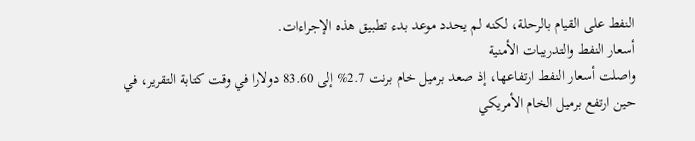النفط على القيام بالرحلة، لكنه لم يحدد موعد بدء تطبيق هذه الإجراءات.
أسعار النفط والتدريبات الأمنية
واصلت أسعار النفط ارتفاعها، إذ صعد برميل خام برنت 2.7% إلى 83.60 دولارا في وقت كتابة التقرير، في حين ارتفع برميل الخام الأمريكي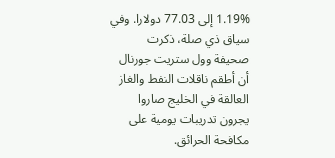1.19% إلى 77.03 دولارا. وفي سياق ذي صلة، ذكرت صحيفة وول ستريت جورنال أن أطقم ناقلات النفط والغاز العالقة في الخليج صاروا يجرون تدريبات يومية على مكافحة الحرائق.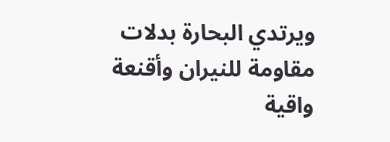ويرتدي البحارة بدلات مقاومة للنيران وأقنعة واقية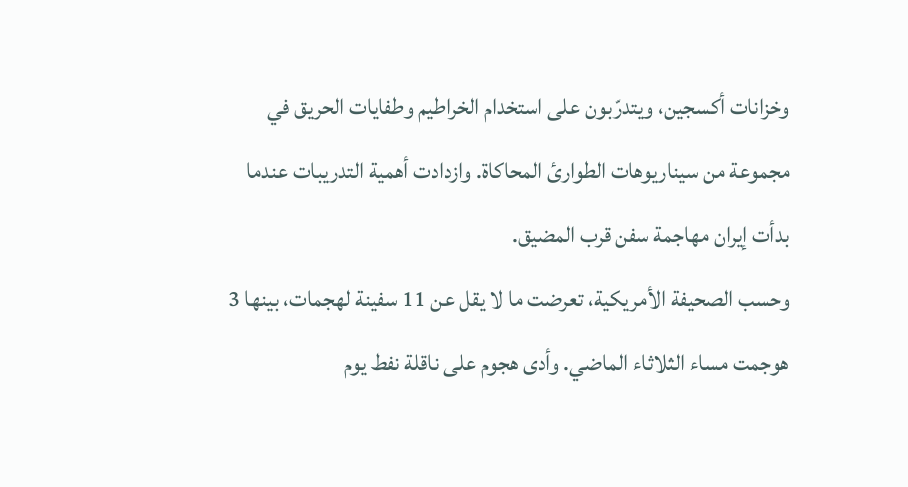وخزانات أكسجين، ويتدرّبون على استخدام الخراطيم وطفايات الحريق في مجموعة من سيناريوهات الطوارئ المحاكاة. وازدادت أهمية التدريبات عندما بدأت إيران مهاجمة سفن قرب المضيق.
وحسب الصحيفة الأمريكية، تعرضت ما لا يقل عن 11 سفينة لهجمات، بينها 3 هوجمت مساء الثلاثاء الماضي. وأدى هجوم على ناقلة نفط يوم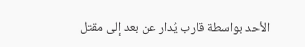الأحد بواسطة قارب يُدار عن بعد إلى مقتل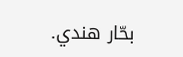بحّار هندي.